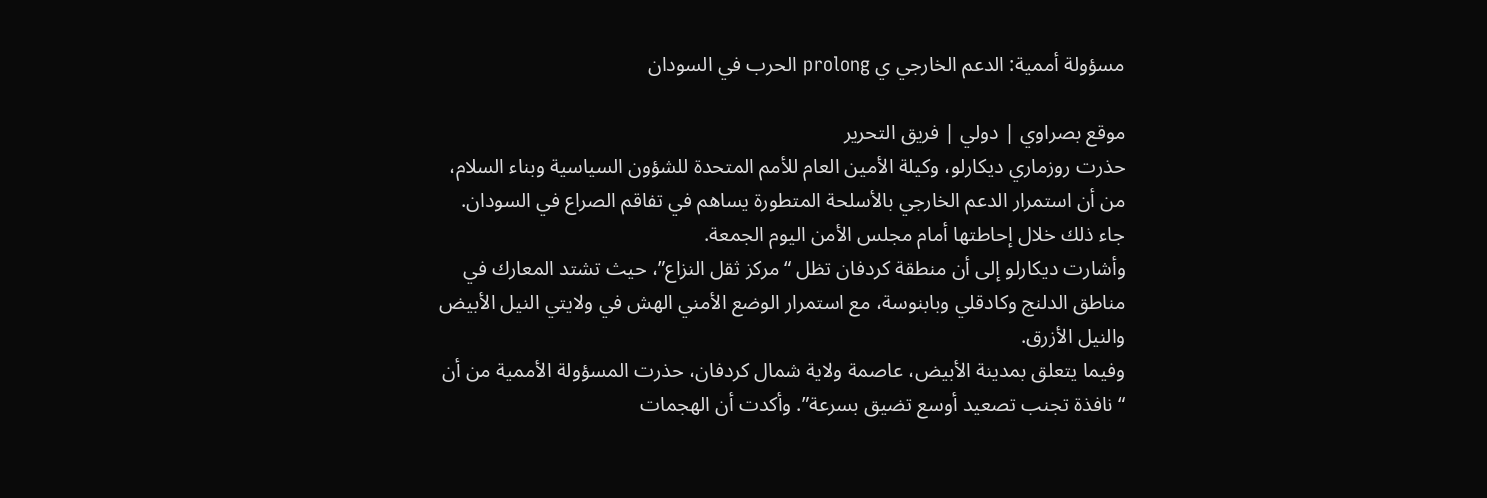مسؤولة أممية: الدعم الخارجي ي prolong الحرب في السودان

موقع بصراوي | دولي | فريق التحرير
حذرت روزماري ديكارلو، وكيلة الأمين العام للأمم المتحدة للشؤون السياسية وبناء السلام، من أن استمرار الدعم الخارجي بالأسلحة المتطورة يساهم في تفاقم الصراع في السودان. جاء ذلك خلال إحاطتها أمام مجلس الأمن اليوم الجمعة.
وأشارت ديكارلو إلى أن منطقة كردفان تظل “مركز ثقل النزاع”، حيث تشتد المعارك في مناطق الدلنج وكادقلي وبابنوسة، مع استمرار الوضع الأمني الهش في ولايتي النيل الأبيض والنيل الأزرق.
وفيما يتعلق بمدينة الأبيض، عاصمة ولاية شمال كردفان، حذرت المسؤولة الأممية من أن “نافذة تجنب تصعيد أوسع تضيق بسرعة”. وأكدت أن الهجمات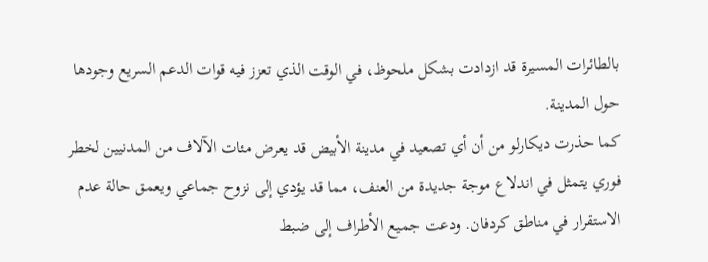بالطائرات المسيرة قد ازدادت بشكل ملحوظ، في الوقت الذي تعزز فيه قوات الدعم السريع وجودها حول المدينة.
كما حذرت ديكارلو من أن أي تصعيد في مدينة الأبيض قد يعرض مئات الآلاف من المدنيين لخطر فوري يتمثل في اندلاع موجة جديدة من العنف، مما قد يؤدي إلى نزوح جماعي ويعمق حالة عدم الاستقرار في مناطق كردفان. ودعت جميع الأطراف إلى ضبط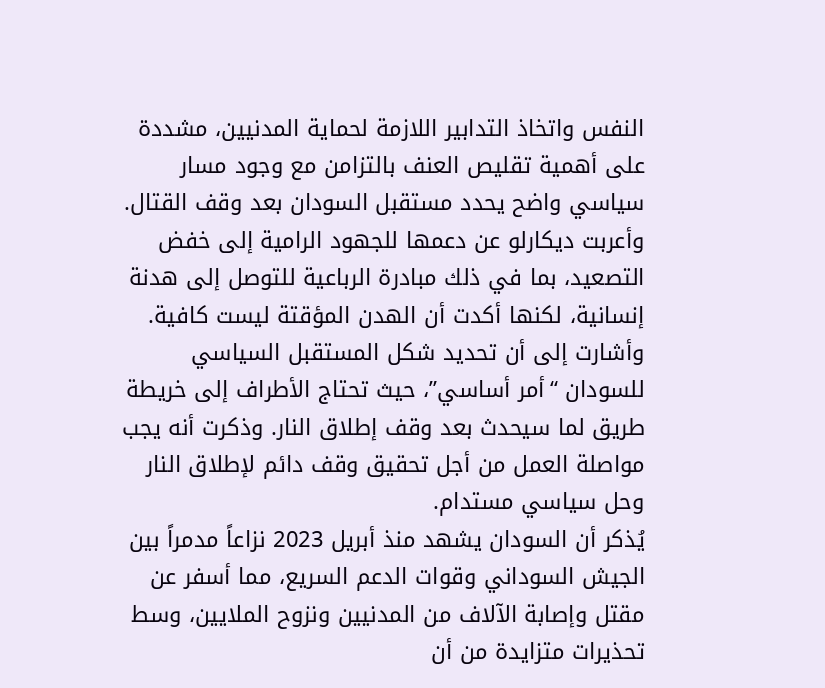النفس واتخاذ التدابير اللازمة لحماية المدنيين، مشددة على أهمية تقليص العنف بالتزامن مع وجود مسار سياسي واضح يحدد مستقبل السودان بعد وقف القتال.
وأعربت ديكارلو عن دعمها للجهود الرامية إلى خفض التصعيد، بما في ذلك مبادرة الرباعية للتوصل إلى هدنة إنسانية، لكنها أكدت أن الهدن المؤقتة ليست كافية. وأشارت إلى أن تحديد شكل المستقبل السياسي للسودان “أمر أساسي”، حيث تحتاج الأطراف إلى خريطة طريق لما سيحدث بعد وقف إطلاق النار. وذكرت أنه يجب مواصلة العمل من أجل تحقيق وقف دائم لإطلاق النار وحل سياسي مستدام.
يُذكر أن السودان يشهد منذ أبريل 2023 نزاعاً مدمراً بين الجيش السوداني وقوات الدعم السريع، مما أسفر عن مقتل وإصابة الآلاف من المدنيين ونزوح الملايين، وسط تحذيرات متزايدة من أن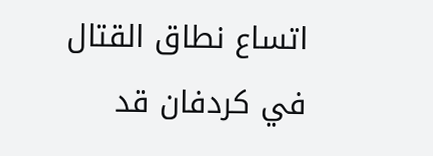اتساع نطاق القتال في كردفان قد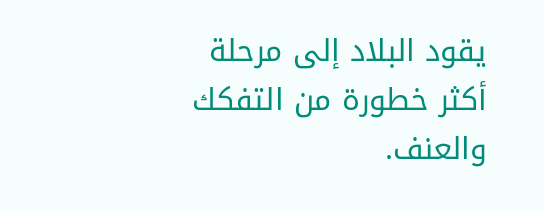يقود البلاد إلى مرحلة أكثر خطورة من التفكك والعنف.